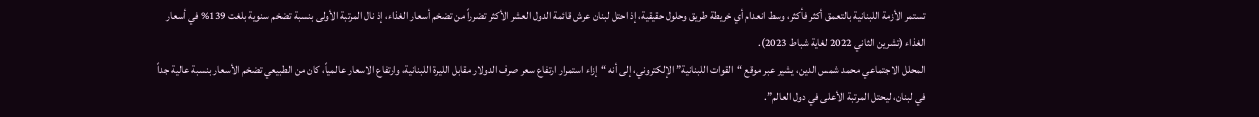تستمر الأزمة اللبنانية بالتعمق أكثر فأكثر، وسط انعدام أي خريطة طريق وحلول حقيقية، إذ احتل لبنان عرش قائمة الدول العشر الأكثر تضرراً من تضخم أسعار الغذاء، إذ نال المرتبة الأولى بنسبة تضخم سنوية بلغت 139% في أسعار الغذاء (تشرين الثاني 2022 لغاية شباط 2023).
المحلل الاجتماعي محمد شمس الدين، يشير عبر موقع “القوات اللبنانية” الإلكتروني، إلى أنه “إزاء استمرار ارتفاع سعر صرف الدولار مقابل الليرة اللبنانية، وارتفاع الاسعار عالمياً، كان من الطبيعي تضخم الأسعار بنسبة عالية جداً في لبنان، ليحتل المرتبة الأعلى في دول العالم”.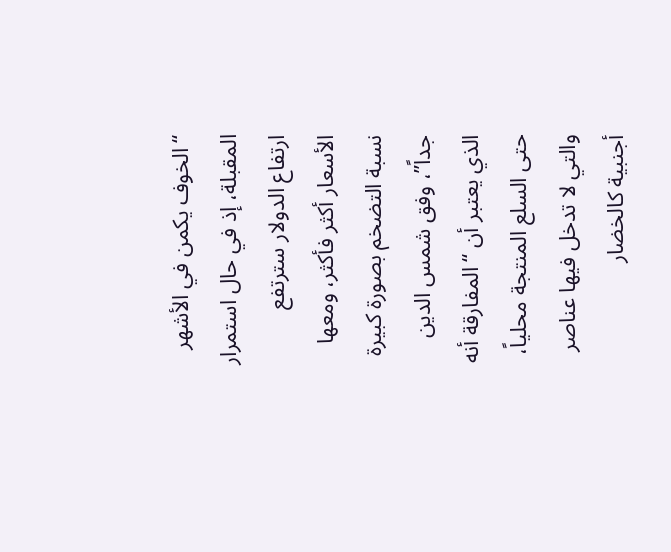“الخوف يكمن في الأشهر المقبلة، إذ في حال استمرار ارتفاع الدولار سترتفع الأسعار أكثر فأكثر، ومعها نسبة التضخم بصورة كبيرة جداً”، وفق شمس الدين الذي يعتبر أن “المفارقة أنه حتى السلع المنتجة محلياً، والتي لا تدخل فيها عناصر أجنبية كالخضار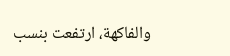والفاكهة، ارتفعت بنسب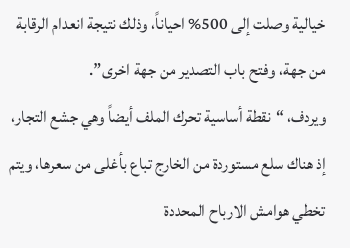خيالية وصلت إلى 500% احياناً، وذلك نتيجة انعدام الرقابة من جهة، وفتح باب التصدير من جهة اخرى”.
ويردف، “نقطة أساسية تحرك الملف أيضاً وهي جشع التجار، إذ هناك سلع مستوردة من الخارج تباع بأغلى من سعرها، ويتم تخطي هوامش الارباح المحددة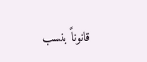قانوناً بنسب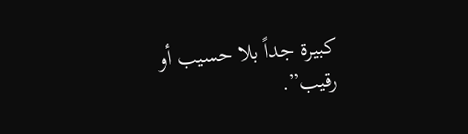كبيرة جداً بلا حسيب أو رقيب”.